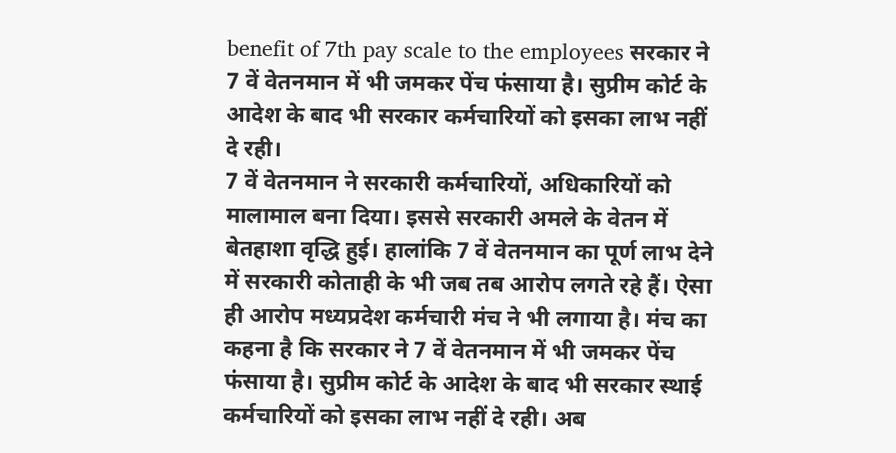benefit of 7th pay scale to the employees सरकार ने 7 वें वेतनमान में भी जमकर पेंच फंसाया है। सुप्रीम कोर्ट के आदेश के बाद भी सरकार कर्मचारियों को इसका लाभ नहीं दे रही।
7 वें वेतनमान ने सरकारी कर्मचारियों, अधिकारियों को मालामाल बना दिया। इससे सरकारी अमले के वेतन में बेतहाशा वृद्धि हुई। हालांकि 7 वें वेतनमान का पूर्ण लाभ देने में सरकारी कोताही के भी जब तब आरोप लगते रहे हैं। ऐसा ही आरोप मध्यप्रदेश कर्मचारी मंच ने भी लगाया है। मंच का कहना है कि सरकार ने 7 वें वेतनमान में भी जमकर पेंच फंसाया है। सुप्रीम कोर्ट के आदेश के बाद भी सरकार स्थाई कर्मचारियों को इसका लाभ नहीं दे रही। अब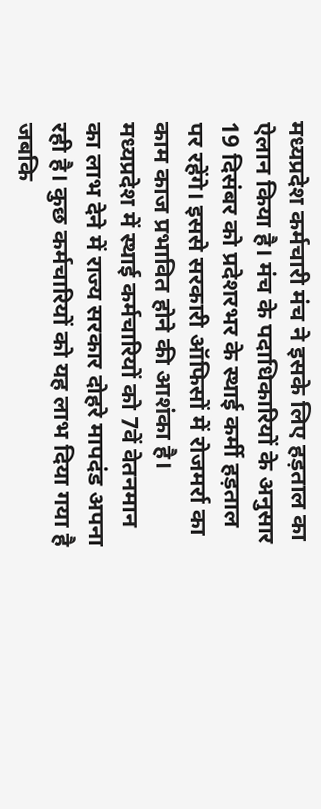मध्यप्रदेश कर्मचारी मंच ने इसके लिए हड़ताल का ऐलान किया है। मंच के पदाधिकारियों के अनुसार 19 दिसंबर को प्रदेशरभर के स्थाई कर्मी हड़ताल पर रहेंगे। इससे सरकारी ऑफिसों में रोजमर्रा का काम काज प्रभावित होने की आशंका है।
मध्यप्रदेश में स्थाई कर्मचारियों को 7वें वेतनमान का लाभ देने में राज्य सरकार दोहरे मापदंड अपना रही है। कुछ कर्मचारियों को यह लाभ दिया गया है जबकि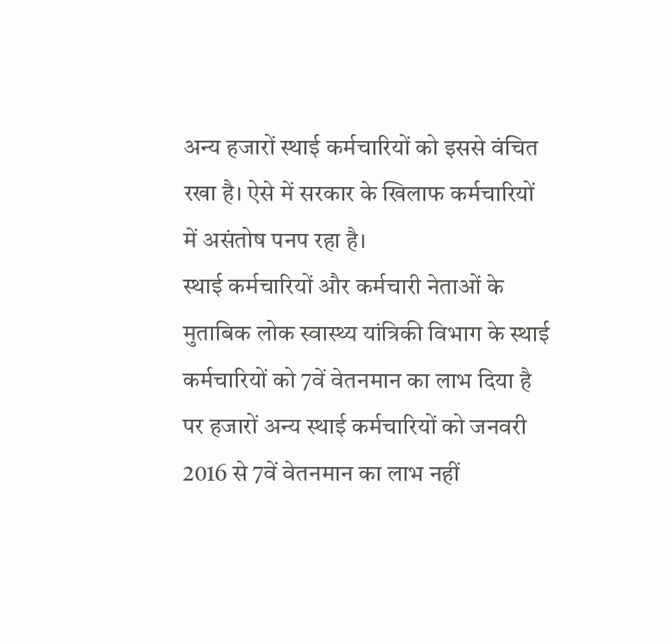अन्य हजारों स्थाई कर्मचारियों को इससे वंचित रखा है। ऐसे में सरकार के खिलाफ कर्मचारियों में असंतोष पनप रहा है।
स्थाई कर्मचारियों और कर्मचारी नेताओं के मुताबिक लोक स्वास्थ्य यांत्रिकी विभाग के स्थाई कर्मचारियों को 7वें वेतनमान का लाभ दिया है पर हजारों अन्य स्थाई कर्मचारियों को जनवरी 2016 से 7वें वेतनमान का लाभ नहीं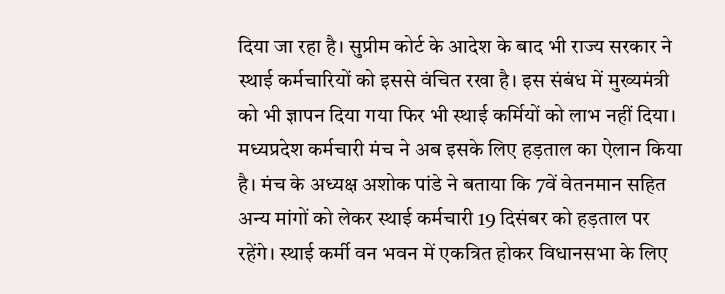दिया जा रहा है। सुप्रीम कोर्ट के आदेश के बाद भी राज्य सरकार ने स्थाई कर्मचारियों को इससे वंचित रखा है। इस संबंध में मुख्यमंत्री को भी ज्ञापन दिया गया फिर भी स्थाई कर्मियों को लाभ नहीं दिया।
मध्यप्रदेश कर्मचारी मंच ने अब इसके लिए हड़ताल का ऐलान किया है। मंच के अध्यक्ष अशोक पांडे ने बताया कि 7वें वेतनमान सहित अन्य मांगों को लेकर स्थाई कर्मचारी 19 दिसंबर को हड़ताल पर रहेंगे। स्थाई कर्मी वन भवन में एकत्रित होकर विधानसभा के लिए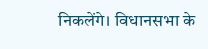निकलेंगे। विधानसभा के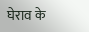घेराव के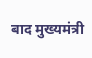बाद मुख्यमंत्री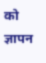को ज्ञापन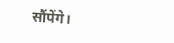सौंपेंगे।